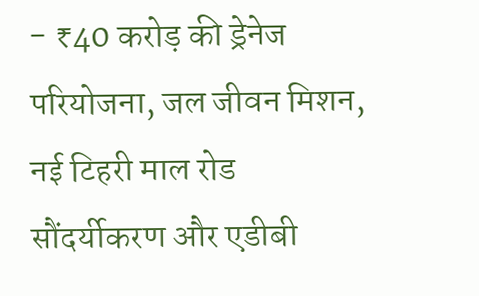- ₹40 करोड़ की ड्रेनेज परियोजना, जल जीवन मिशन, नई टिहरी माल रोड सौंदर्यीकरण और एडीबी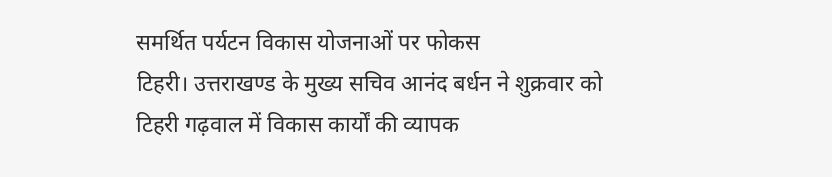समर्थित पर्यटन विकास योजनाओं पर फोकस
टिहरी। उत्तराखण्ड के मुख्य सचिव आनंद बर्धन ने शुक्रवार को टिहरी गढ़वाल में विकास कार्यों की व्यापक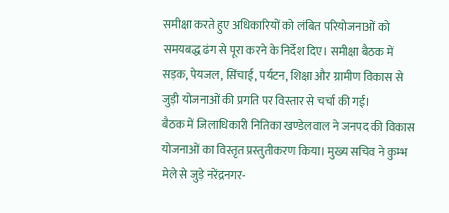समीक्षा करते हुए अधिकारियों को लंबित परियोजनाओं को समयबद्ध ढंग से पूरा करने के निर्देश दिए। समीक्षा बैठक में सड़क, पेयजल, सिंचाई, पर्यटन, शिक्षा और ग्रामीण विकास से जुड़ी योजनाओं की प्रगति पर विस्तार से चर्चा की गई।
बैठक में जिलाधिकारी नितिका खण्डेलवाल ने जनपद की विकास योजनाओं का विस्तृत प्रस्तुतीकरण किया। मुख्य सचिव ने कुम्भ मेले से जुड़े नरेंद्रनगर-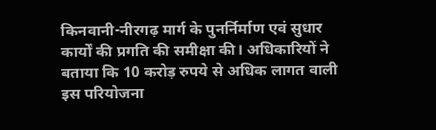किनवानी-नीरगढ़ मार्ग के पुनर्निर्माण एवं सुधार कार्यों की प्रगति की समीक्षा की। अधिकारियों ने बताया कि 10 करोड़ रुपये से अधिक लागत वाली इस परियोजना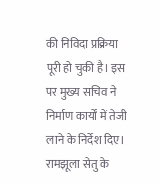की निविदा प्रक्रिया पूरी हो चुकी है। इस पर मुख्य सचिव ने निर्माण कार्यों में तेजी लाने के निर्देश दिए।
रामझूला सेतु के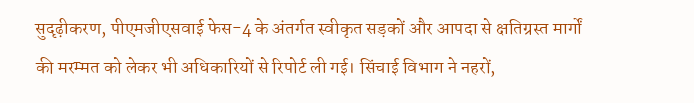सुदृढ़ीकरण, पीएमजीएसवाई फेस-4 के अंतर्गत स्वीकृत सड़कों और आपदा से क्षतिग्रस्त मार्गों की मरम्मत को लेकर भी अधिकारियों से रिपोर्ट ली गई। सिंचाई विभाग ने नहरों,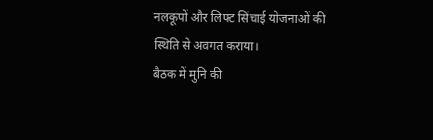नलकूपों और लिफ्ट सिंचाई योजनाओं की स्थिति से अवगत कराया।
बैठक में मुनि की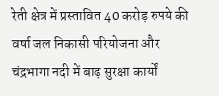रेती क्षेत्र में प्रस्तावित 40 करोड़ रुपये की वर्षा जल निकासी परियोजना और चंद्रभागा नदी में बाढ़ सुरक्षा कार्यों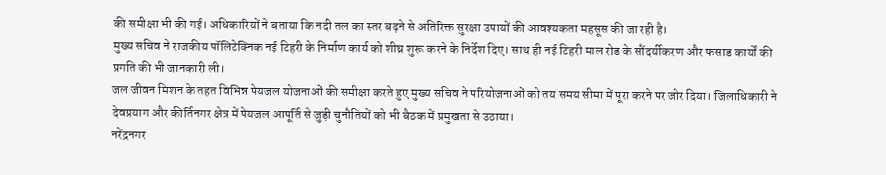की समीक्षा भी की गई। अधिकारियों ने बताया कि नदी तल का स्तर बढ़ने से अतिरिक्त सुरक्षा उपायों की आवश्यकता महसूस की जा रही है।
मुख्य सचिव ने राजकीय पॉलिटेक्निक नई टिहरी के निर्माण कार्य को शीघ्र शुरू करने के निर्देश दिए। साथ ही नई टिहरी माल रोड के सौंदर्यीकरण और फसाड कार्यों की प्रगति की भी जानकारी ली।
जल जीवन मिशन के तहत विभिन्न पेयजल योजनाओं की समीक्षा करते हुए मुख्य सचिव ने परियोजनाओं को तय समय सीमा में पूरा करने पर जोर दिया। जिलाधिकारी ने देवप्रयाग और कीर्तिनगर क्षेत्र में पेयजल आपूर्ति से जुड़ी चुनौतियों को भी बैठक में प्रमुखता से उठाया।
नरेंद्रनगर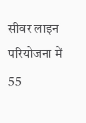सीवर लाइन परियोजना में 55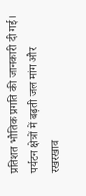प्रतिशत भौतिक प्रगति की जानकारी दी गई। पर्यटन क्षेत्रों में बढ़ती जल मांग और रखरखाव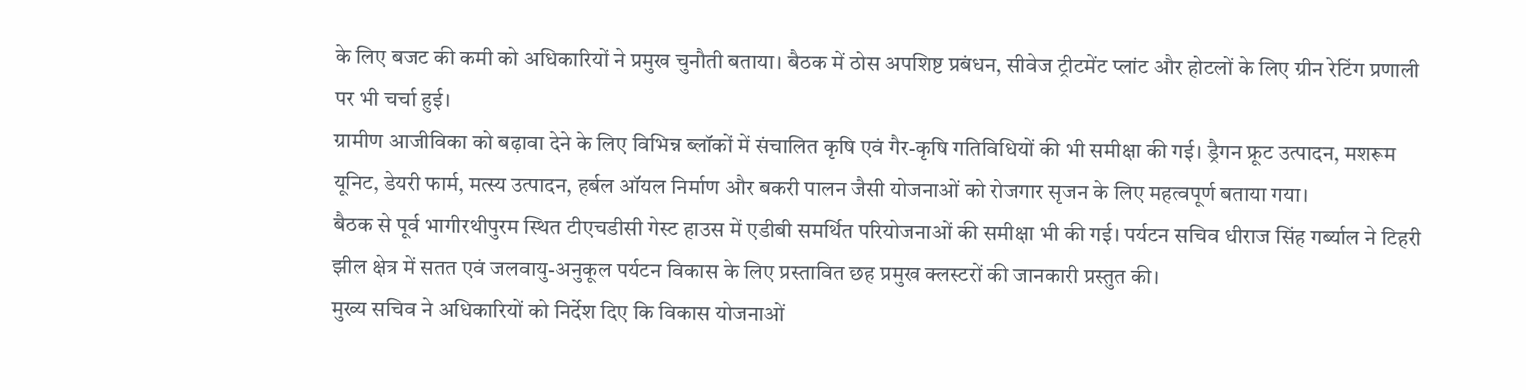के लिए बजट की कमी को अधिकारियों ने प्रमुख चुनौती बताया। बैठक में ठोस अपशिष्ट प्रबंधन, सीवेज ट्रीटमेंट प्लांट और होटलों के लिए ग्रीन रेटिंग प्रणाली पर भी चर्चा हुई।
ग्रामीण आजीविका को बढ़ावा देने के लिए विभिन्न ब्लॉकों में संचालित कृषि एवं गैर-कृषि गतिविधियों की भी समीक्षा की गई। ड्रैगन फ्रूट उत्पादन, मशरूम यूनिट, डेयरी फार्म, मत्स्य उत्पादन, हर्बल ऑयल निर्माण और बकरी पालन जैसी योजनाओं को रोजगार सृजन के लिए महत्वपूर्ण बताया गया।
बैठक से पूर्व भागीरथीपुरम स्थित टीएचडीसी गेस्ट हाउस में एडीबी समर्थित परियोजनाओं की समीक्षा भी की गई। पर्यटन सचिव धीराज सिंह गर्ब्याल ने टिहरी झील क्षेत्र में सतत एवं जलवायु-अनुकूल पर्यटन विकास के लिए प्रस्तावित छह प्रमुख क्लस्टरों की जानकारी प्रस्तुत की।
मुख्य सचिव ने अधिकारियों को निर्देश दिए कि विकास योजनाओं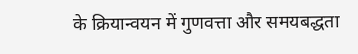के क्रियान्वयन में गुणवत्ता और समयबद्धता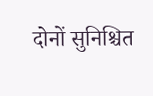दोनों सुनिश्चित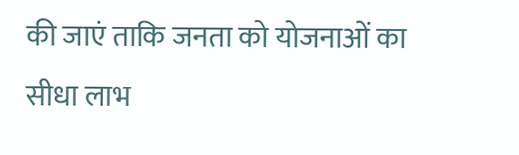की जाएं ताकि जनता को योजनाओं का सीधा लाभ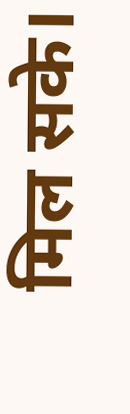मिल सके।